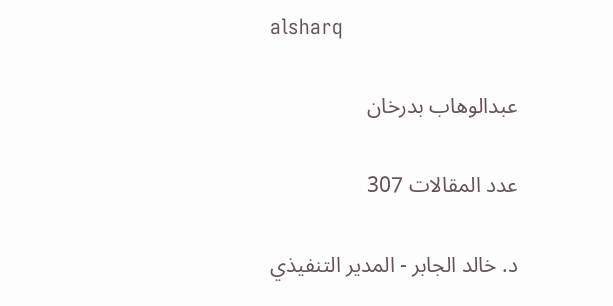alsharq

عبدالوهاب بدرخان

عدد المقالات 307

د. خالد الجابر - المدير التنفيذي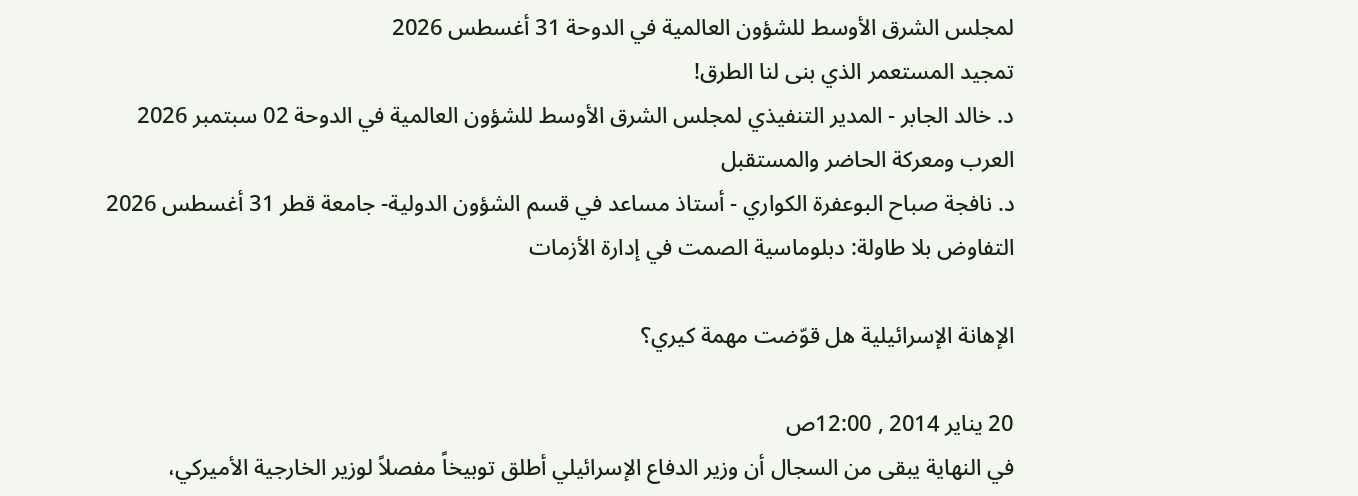لمجلس الشرق الأوسط للشؤون العالمية في الدوحة 31 أغسطس 2026
تمجيد المستعمر الذي بنى لنا الطرق!
د. خالد الجابر - المدير التنفيذي لمجلس الشرق الأوسط للشؤون العالمية في الدوحة 02 سبتمبر 2026
العرب ومعركة الحاضر والمستقبل
د. نافجة صباح البوعفرة الكواري - أستاذ مساعد في قسم الشؤون الدولية- جامعة قطر 31 أغسطس 2026
التفاوض بلا طاولة: دبلوماسية الصمت في إدارة الأزمات

الإهانة الإسرائيلية هل قوّضت مهمة كيري؟

20 يناير 2014 , 12:00ص
في النهاية يبقى من السجال أن وزير الدفاع الإسرائيلي أطلق توبيخاً مفصلاً لوزير الخارجية الأميركي،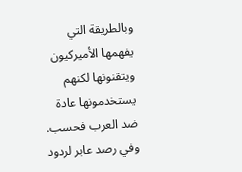وبالطريقة التي يفهمها الأميركيون ويتقنونها لكنهم يستخدمونها عادة ضد العرب فحسب. وفي رصد عابر لردود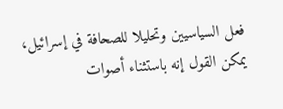فعل السياسيين وتحليلا للصحافة في إسرائيل، يمكن القول إنه باستثناء أصوات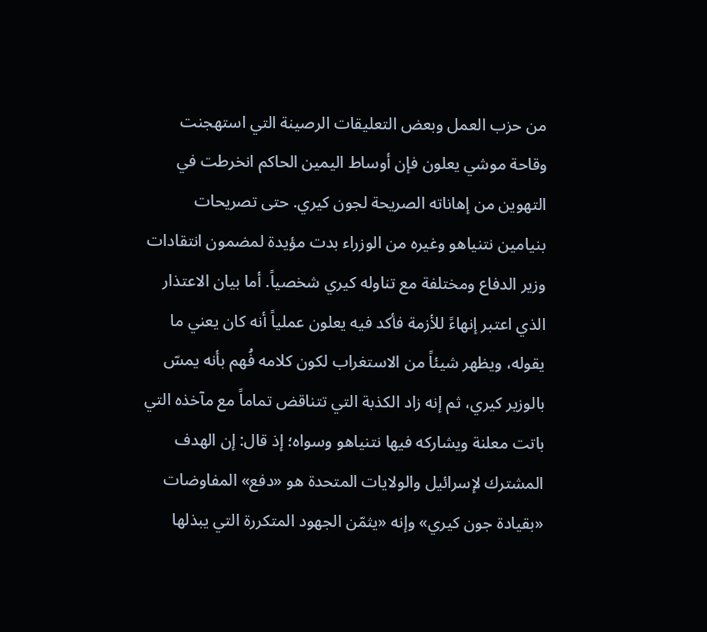من حزب العمل وبعض التعليقات الرصينة التي استهجنت وقاحة موشي يعلون فإن أوساط اليمين الحاكم انخرطت في التهوين من إهاناته الصريحة لجون كيري. حتى تصريحات بنيامين نتنياهو وغيره من الوزراء بدت مؤيدة لمضمون انتقادات وزير الدفاع ومختلفة مع تناوله كيري شخصياً. أما بيان الاعتذار الذي اعتبر إنهاءً للأزمة فأكد فيه يعلون عملياً أنه كان يعني ما يقوله، ويظهر شيئاً من الاستغراب لكون كلامه فُهم بأنه يمسّ بالوزير كيري، ثم إنه زاد الكذبة التي تتناقض تماماً مع مآخذه التي باتت معلنة ويشاركه فيها نتنياهو وسواه؛ إذ قال: إن الهدف المشترك لإسرائيل والولايات المتحدة هو «دفع» المفاوضات «بقيادة جون كيري» وإنه «يثمّن الجهود المتكررة التي يبذلها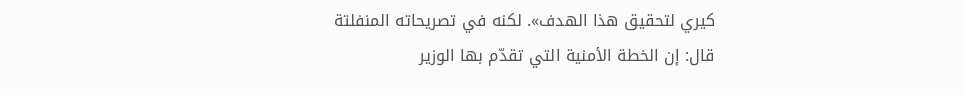كيري لتحقيق هذا الهدف». لكنه في تصريحاته المنفلتة قال: إن الخطة الأمنية التي تقدّم بها الوزير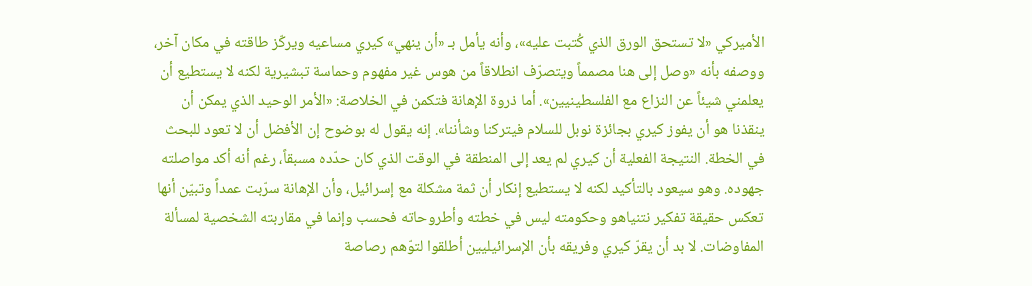الأميركي «لا تستحق الورق الذي كُتبت عليه»، وأنه يأمل بـ «أن ينهي» كيري مساعيه ويركّز طاقته في مكان آخر، ووصفه بأنه «وصل إلى هنا مصمماً ويتصرّف انطلاقاً من هوس غير مفهوم وحماسة تبشيرية لكنه لا يستطيع أن يعلمني شيئاً عن النزاع مع الفلسطينيين». أما ذروة الإهانة فتكمن في الخلاصة: «الأمر الوحيد الذي يمكن أن ينقذنا هو أن يفوز كيري بجائزة نوبل للسلام فيتركنا وشأننا». إنه يقول له بوضوح إن الأفضل أن لا تعود للبحث في الخطة. النتيجة الفعلية أن كيري لم يعد إلى المنطقة في الوقت الذي كان حدّده مسبقاً، رغم أنه أكد مواصلته جهوده. وهو سيعود بالتأكيد لكنه لا يستطيع إنكار أن ثمة مشكلة مع إسرائيل، وأن الإهانة سرّبت عمداً وتبيّن أنها تعكس حقيقة تفكير نتنياهو وحكومته ليس في خطته وأطروحاته فحسب وإنما في مقاربته الشخصية لمسألة المفاوضات. لا بد أن يقرّ كيري وفريقه بأن الإسرائيليين أطلقوا لتوّهم رصاصة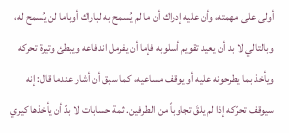أولى على مهمته، وأن عليه إدراك أن ما لم يُسمح به لباراك أوباما لن يُسمح له، وبالتالي لا بد أن يعيد تقويم أسلوبه فإما أن يفرمل اندفاعه ويبطئ وتيرة تحركه ويأخذ بما يطرحونه عليه أو يوقف مساعيه، كما سبق أن أشار عندما قال: إنه سيوقف تحرّكه إذا لم يلقَ تجاوباً من الطرفين. ثمة حسابات لا بدّ أن يأخذها كيري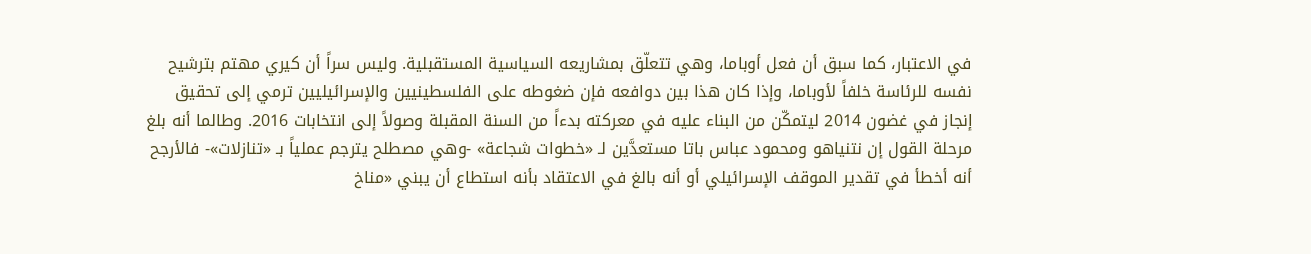في الاعتبار، كما سبق أن فعل أوباما، وهي تتعلّق بمشاريعه السياسية المستقبلية. وليس سراً أن كيري مهتم بترشيح نفسه للرئاسة خلفاً لأوباما، وإذا كان هذا بين دوافعه فإن ضغوطه على الفلسطينيين والإسرائيليين ترمي إلى تحقيق إنجاز في غضون 2014 ليتمكّن من البناء عليه في معركته بدءاً من السنة المقبلة وصولاً إلى انتخابات 2016. وطالما أنه بلغ مرحلة القول إن نتنياهو ومحمود عباس باتا مستعدَّين لـ «خطوات شجاعة» -وهي مصطلح يترجم عملياً بـ «تنازلات»- فالأرجح أنه أخطأ في تقدير الموقف الإسرائيلي أو أنه بالغ في الاعتقاد بأنه استطاع أن يبني «مناخ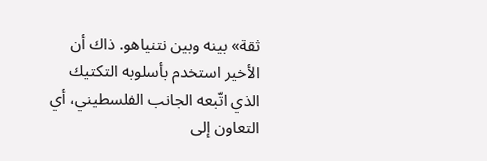ثقة» بينه وبين نتنياهو. ذاك أن الأخير استخدم بأسلوبه التكتيك الذي اتّبعه الجانب الفلسطيني، أي التعاون إلى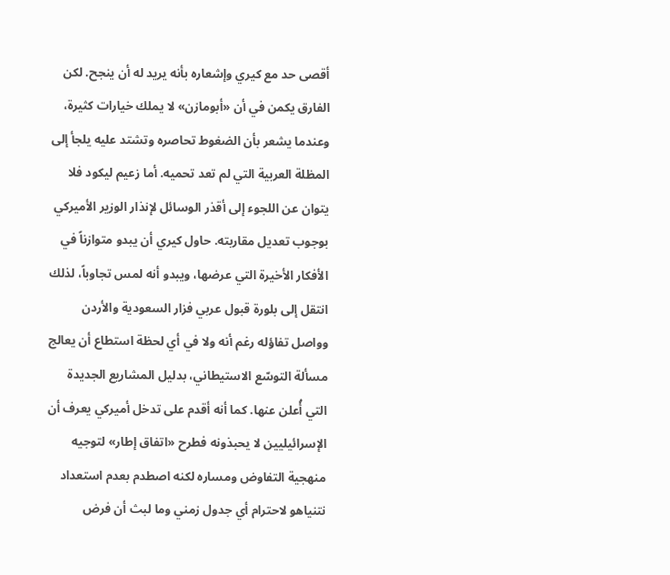أقصى حد مع كيري وإشعاره بأنه يريد له أن ينجح. لكن الفارق يكمن في أن «أبومازن» لا يملك خيارات كثيرة، وعندما يشعر بأن الضغوط تحاصره وتشتد عليه يلجأ إلى المظلة العربية التي لم تعد تحميه. أما زعيم ليكود فلا يتوان عن اللجوء إلى أقذر الوسائل لإنذار الوزير الأميركي بوجوب تعديل مقاربته. حاول كيري أن يبدو متوازناً في الأفكار الأخيرة التي عرضها، ويبدو أنه لمس تجاوباً، لذلك انتقل إلى بلورة قبول عربي فزار السعودية والأردن وواصل تفاؤله رغم أنه ولا في أي لحظة استطاع أن يعالج مسألة التوسّع الاستيطاني، بدليل المشاريع الجديدة التي أُعلن عنها. كما أنه أقدم على تدخل أميركي يعرف أن الإسرائيليين لا يحبذونه فطرح «اتفاق إطار» لتوجيه منهجية التفاوض ومساره لكنه اصطدم بعدم استعداد نتنياهو لاحترام أي جدول زمني وما لبث أن فرض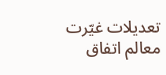تعديلات غيّرت معالم اتفاق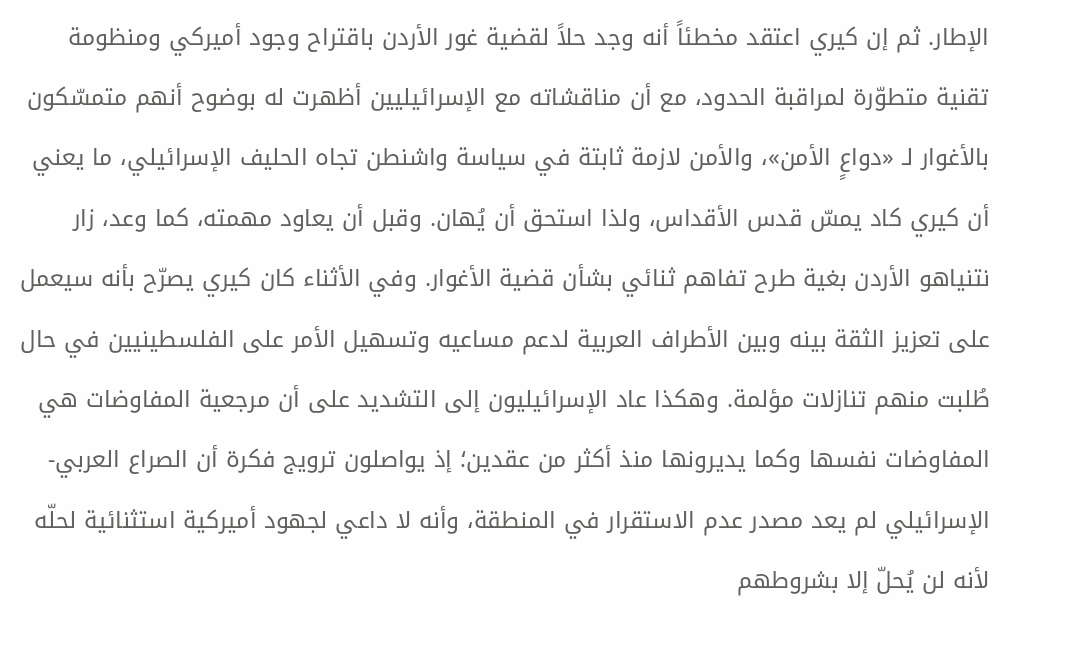الإطار. ثم إن كيري اعتقد مخطئاً أنه وجد حلاً لقضية غور الأردن باقتراح وجود أميركي ومنظومة تقنية متطوّرة لمراقبة الحدود، مع أن مناقشاته مع الإسرائيليين أظهرت له بوضوح أنهم متمسّكون بالأغوار لـ «دواعٍ الأمن»، والأمن لازمة ثابتة في سياسة واشنطن تجاه الحليف الإسرائيلي، ما يعني أن كيري كاد يمسّ قدس الأقداس، ولذا استحق أن يُهان. وقبل أن يعاود مهمته، كما وعد، زار نتنياهو الأردن بغية طرح تفاهم ثنائي بشأن قضية الأغوار. وفي الأثناء كان كيري يصرّح بأنه سيعمل على تعزيز الثقة بينه وبين الأطراف العربية لدعم مساعيه وتسهيل الأمر على الفلسطينيين في حال طُلبت منهم تنازلات مؤلمة. وهكذا عاد الإسرائيليون إلى التشديد على أن مرجعية المفاوضات هي المفاوضات نفسها وكما يديرونها منذ أكثر من عقدين؛ إذ يواصلون ترويج فكرة أن الصراع العربي-الإسرائيلي لم يعد مصدر عدم الاستقرار في المنطقة، وأنه لا داعي لجهود أميركية استثنائية لحلّه لأنه لن يُحلّ إلا بشروطهم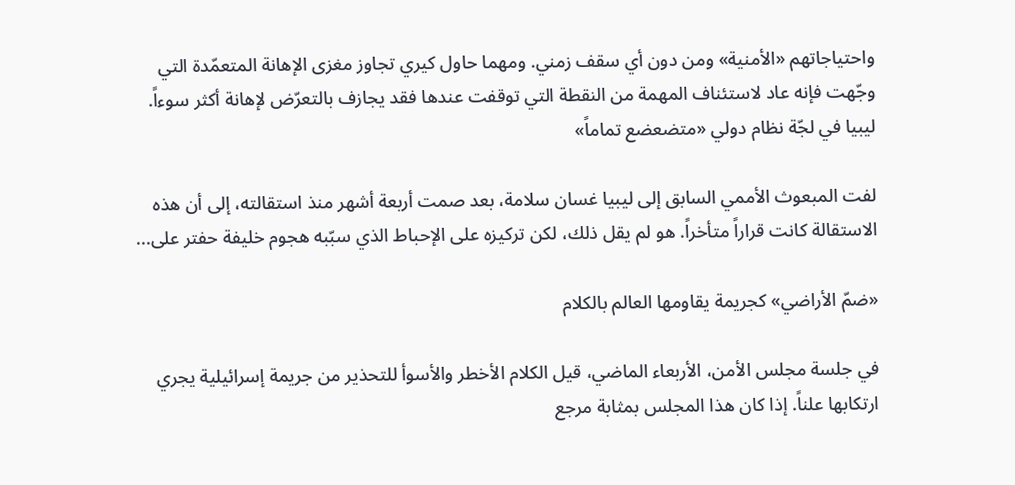واحتياجاتهم «الأمنية» ومن دون أي سقف زمني. ومهما حاول كيري تجاوز مغزى الإهانة المتعمّدة التي وجّهت فإنه عاد لاستئناف المهمة من النقطة التي توقفت عندها فقد يجازف بالتعرّض لإهانة أكثر سوءاً.
ليبيا في لجّة نظام دولي «متضعضع تماماً»

لفت المبعوث الأممي السابق إلى ليبيا غسان سلامة، بعد صمت أربعة أشهر منذ استقالته، إلى أن هذه الاستقالة كانت قراراً متأخراً. هو لم يقل ذلك، لكن تركيزه على الإحباط الذي سبّبه هجوم خليفة حفتر على...

«ضمّ الأراضي» كجريمة يقاومها العالم بالكلام

في جلسة مجلس الأمن، الأربعاء الماضي، قيل الكلام الأخطر والأسوأ للتحذير من جريمة إسرائيلية يجري ارتكابها علناً. إذا كان هذا المجلس بمثابة مرجع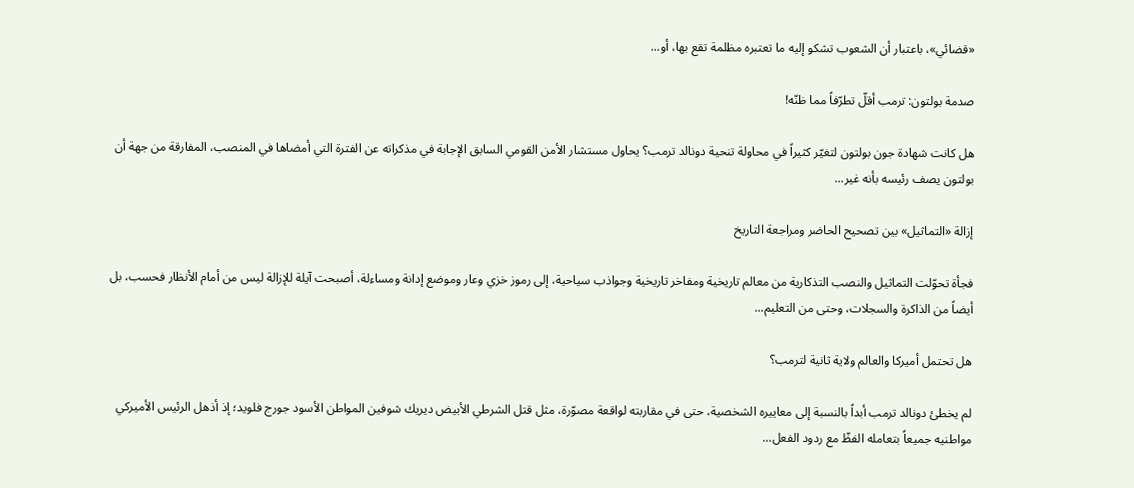«قضائي»، باعتبار أن الشعوب تشكو إليه ما تعتبره مظلمة تقع بها، أو...

صدمة بولتون: ترمب أقلّ تطرّفاً مما ظنّه!

هل كانت شهادة جون بولتون لتغيّر كثيراً في محاولة تنحية دونالد ترمب؟ يحاول مستشار الأمن القومي السابق الإجابة في مذكراته عن الفترة التي أمضاها في المنصب، المفارقة من جهة أن بولتون يصف رئيسه بأنه غير...

إزالة «التماثيل» بين تصحيح الحاضر ومراجعة التاريخ

فجأة تحوّلت التماثيل والنصب التذكارية من معالم تاريخية ومفاخر تاريخية وجواذب سياحية، إلى رموز خزي وعار وموضع إدانة ومساءلة، أصبحت آيلة للإزالة ليس من أمام الأنظار فحسب، بل أيضاً من الذاكرة والسجلات، وحتى من التعليم...

هل تحتمل أميركا والعالم ولاية ثانية لترمب؟

لم يخطئ دونالد ترمب أبداً بالنسبة إلى معاييره الشخصية، حتى في مقاربته لواقعة مصوّرة، مثل قتل الشرطي الأبيض ديريك شوفين المواطن الأسود جورج فلويد؛ إذ أذهل الرئيس الأميركي مواطنيه جميعاً بتعامله الفظّ مع ردود الفعل...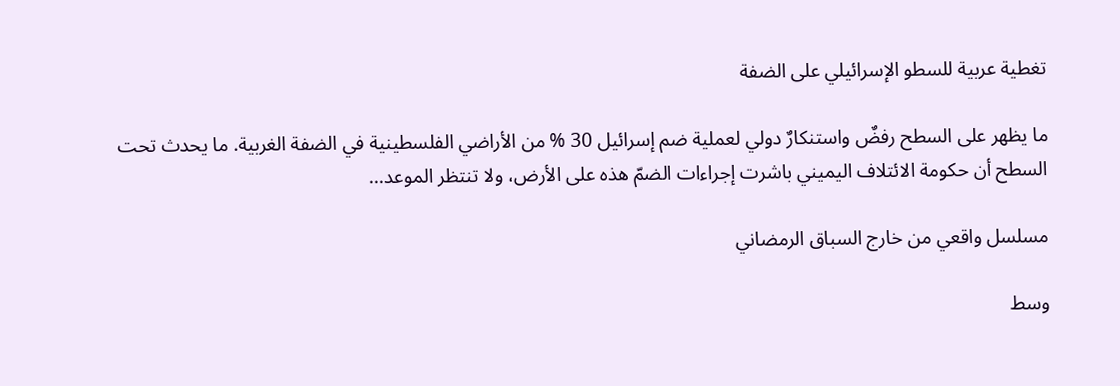تغطية عربية للسطو الإسرائيلي على الضفة

ما يظهر على السطح رفضٌ واستنكارٌ دولي لعملية ضم إسرائيل 30 % من الأراضي الفلسطينية في الضفة الغربية. ما يحدث تحت السطح أن حكومة الائتلاف اليميني باشرت إجراءات الضمّ هذه على الأرض، ولا تنتظر الموعد...

مسلسل واقعي من خارج السباق الرمضاني

وسط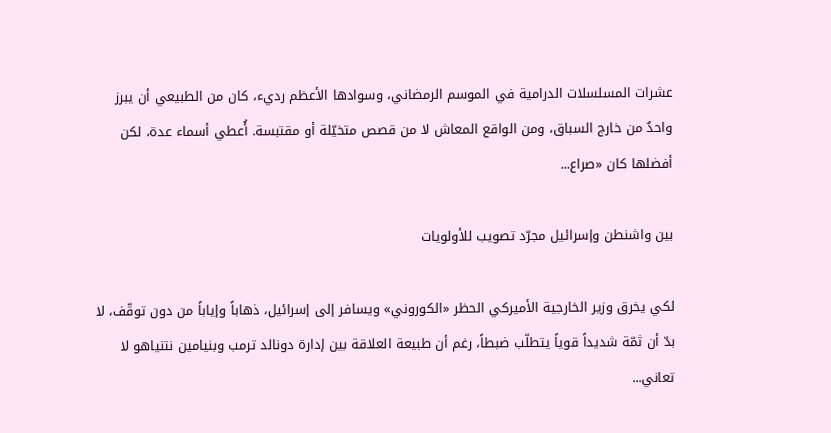عشرات المسلسلات الدرامية في الموسم الرمضاني، وسوادها الأعظم رديء، كان من الطبيعي أن يبرز واحدٌ من خارج السباق، ومن الواقع المعاش لا من قصص متخيّلة أو مقتبسة. أُعطي أسماء عدة، لكن أفضلها كان «صراع...

بين واشنطن وإسرائيل مجرّد تصويب للأولويات

لكي يخرق وزير الخارجية الأميركي الحظر «الكوروني» ويسافر إلى إسرائيل، ذهاباً وإياباً من دون توقّف، لا بدّ أن ثمّة شديداً قوياً يتطلّب ضبطاً، رغم أن طبيعة العلاقة بين إدارة دونالد ترمب وبنيامين نتنياهو لا تعاني...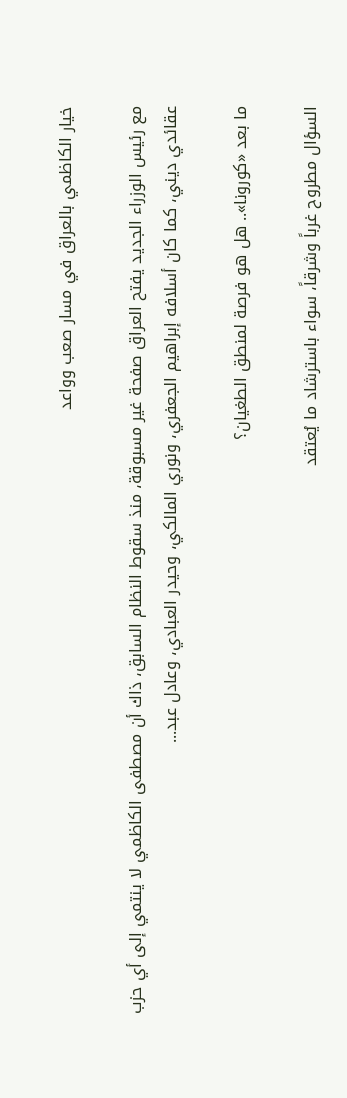خيار الكاظمي بالعراق في مسار صعب وواعد

مع رئيس الوزراء الجديد يفتح العراق صفحة غير مسبوقة، منذ سقوط النظام السابق، ذاك أن مصطفى الكاظمي لا ينتمي إلى أي حزب عقائدي ديني، كما كان أسلافه إبراهيم الجعفري، ونوري المالكي، وحيدر العبادي، وعادل عبد...

ما بعد «كورونا».. هل هو فرصة لمنطق الطغيان؟

السؤال مطروح غرباً وشرقاً، سواء باسترشاد ما يُعتقد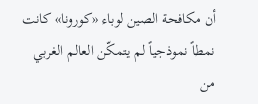أن مكافحة الصين لوباء «كورونا» كانت نمطاً نموذجياً لم يتمكّن العالم الغربي من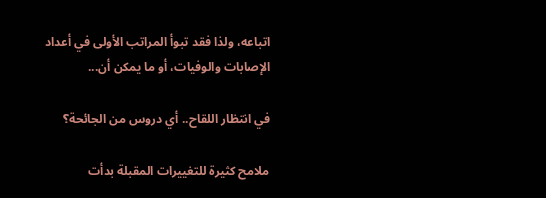اتباعه، ولذا فقد تبوأ المراتب الأولى في أعداد الإصابات والوفيات، أو ما يمكن أن...

في انتظار اللقاح.. أي دروس من الجائحة؟

ملامح كثيرة للتغييرات المقبلة بدأت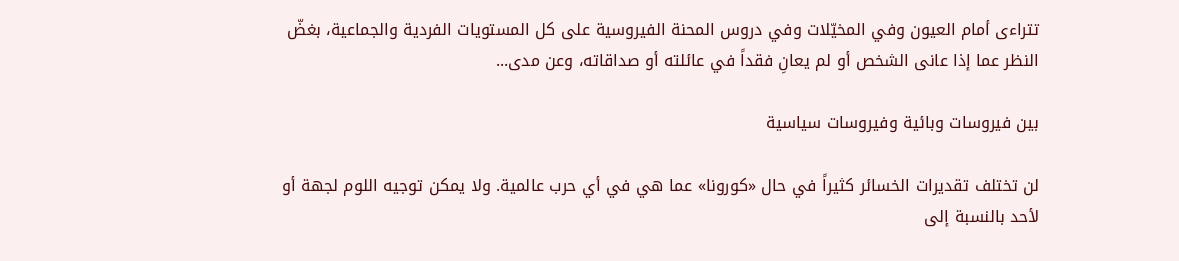تتراءى أمام العيون وفي المخيّلات وفي دروس المحنة الفيروسية على كل المستويات الفردية والجماعية، بغضّ النظر عما إذا عانى الشخص أو لم يعانِ فقداً في عائلته أو صداقاته، وعن مدى...

بين فيروسات وبائية وفيروسات سياسية

لن تختلف تقديرات الخسائر كثيراً في حال «كورونا» عما هي في أي حرب عالمية. ولا يمكن توجيه اللوم لجهة أو لأحد بالنسبة إلى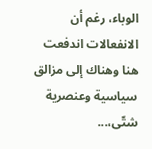الوباء، رغم أن الانفعالات اندفعت هنا وهناك إلى مزالق سياسية وعنصرية شتّى،...